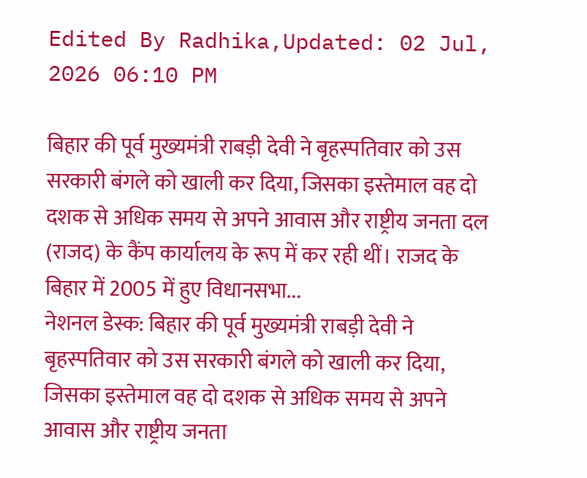Edited By Radhika,Updated: 02 Jul, 2026 06:10 PM

बिहार की पूर्व मुख्यमंत्री राबड़ी देवी ने बृहस्पतिवार को उस सरकारी बंगले को खाली कर दिया, जिसका इस्तेमाल वह दो दशक से अधिक समय से अपने आवास और राष्ट्रीय जनता दल (राजद) के कैंप कार्यालय के रूप में कर रही थीं। राजद के बिहार में 2005 में हुए विधानसभा...
नेशनल डेस्क: बिहार की पूर्व मुख्यमंत्री राबड़ी देवी ने बृहस्पतिवार को उस सरकारी बंगले को खाली कर दिया, जिसका इस्तेमाल वह दो दशक से अधिक समय से अपने आवास और राष्ट्रीय जनता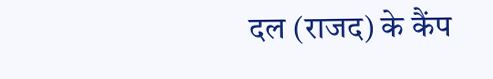दल (राजद) के कैंप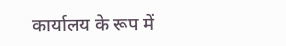कार्यालय के रूप में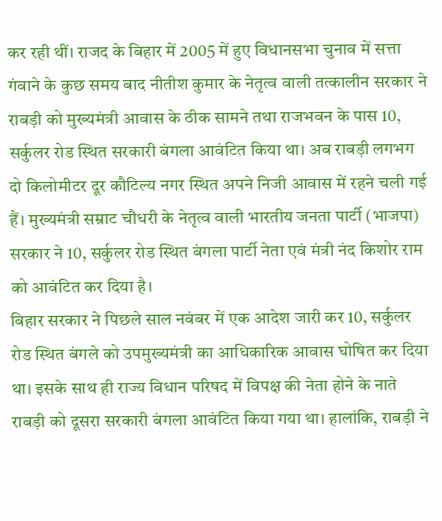कर रही थीं। राजद के बिहार में 2005 में हुए विधानसभा चुनाव में सत्ता गंवाने के कुछ समय बाद नीतीश कुमार के नेतृत्व वाली तत्कालीन सरकार ने राबड़ी को मुख्यमंत्री आवास के ठीक सामने तथा राजभवन के पास 10, सर्कुलर रोड स्थित सरकारी बंगला आवंटित किया था। अब राबड़ी लगभग दो किलोमीटर दूर कौटिल्य नगर स्थित अपने निजी आवास में रहने चली गई हैं। मुख्यमंत्री सम्राट चौधरी के नेतृत्व वाली भारतीय जनता पार्टी (भाजपा) सरकार ने 10, सर्कुलर रोड स्थित बंगला पार्टी नेता एवं मंत्री नंद किशोर राम को आवंटित कर दिया है।
बिहार सरकार ने पिछले साल नवंबर में एक आदेश जारी कर 10, सर्कुलर रोड स्थित बंगले को उपमुख्यमंत्री का आधिकारिक आवास घोषित कर दिया था। इसके साथ ही राज्य विधान परिषद में विपक्ष की नेता होने के नाते राबड़ी को दूसरा सरकारी बंगला आवंटित किया गया था। हालांकि, राबड़ी ने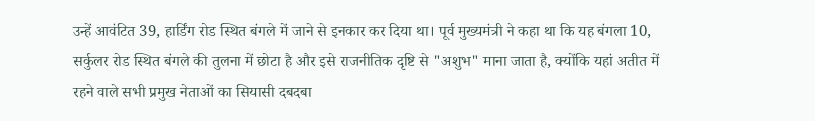उन्हें आवंटित 39, हार्डिंग रोड स्थित बंगले में जाने से इनकार कर दिया था। पूर्व मुख्यमंत्री ने कहा था कि यह बंगला 10, सर्कुलर रोड स्थित बंगले की तुलना में छोटा है और इसे राजनीतिक दृष्टि से "अशुभ" माना जाता है, क्योंकि यहां अतीत में रहने वाले सभी प्रमुख नेताओं का सियासी दबदबा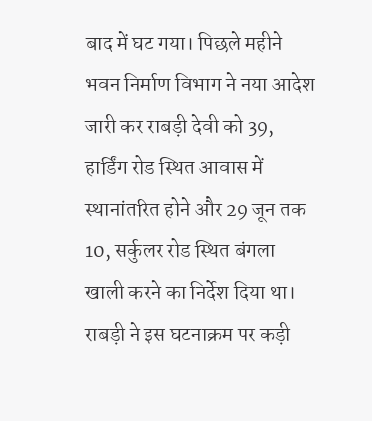बाद में घट गया। पिछले महीने भवन निर्माण विभाग ने नया आदेश जारी कर राबड़ी देवी को 39, हार्डिंग रोड स्थित आवास में स्थानांतरित होने और 29 जून तक 10, सर्कुलर रोड स्थित बंगला खाली करने का निर्देश दिया था।
राबड़ी ने इस घटनाक्रम पर कड़ी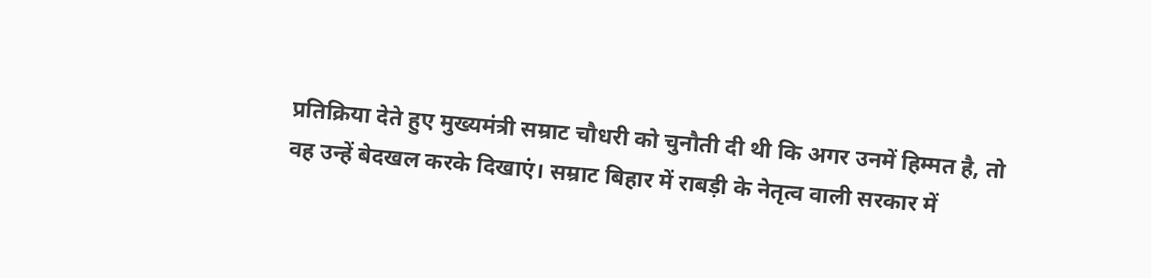प्रतिक्रिया देते हुए मुख्यमंत्री सम्राट चौधरी को चुनौती दी थी कि अगर उनमें हिम्मत है, तो वह उन्हें बेदखल करके दिखाएं। सम्राट बिहार में राबड़ी के नेतृत्व वाली सरकार में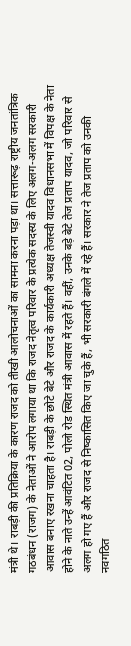मंत्री थे। राबड़ी की प्रतिक्रिया के कारण राजद को तीखी आलोचनाओं का सामना करना पड़ा था। सत्तारूढ़ राष्ट्रीय जनतांत्रिक गठबंधन (राजग) के नेताओं ने आरोप लगाया था कि राजद नेतृत्व परिवार के प्रत्येक सदस्य के लिए अलग-अलग सरकारी आवास बनाए रखना चाहता है। राबड़ी के छोटे बेटे और राजद के कार्यकारी अध्यक्ष तेजस्वी यादव विधानसभा में विपक्ष के नेता होने के नाते उन्हें आवंटित 02, पोलो रोड स्थित मंत्री आवास में रहते हैं। वहीं, उनके बड़े बेटे तेज प्रताप यादव, जो परिवार से अलग हो गए हैं और राजद से निष्कासित किए जा चुके हैं, भी सरकारी बंगले में रहे हैं। सरकार ने तेज प्रताप को उनकी नवगठित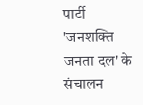पार्टी 'जनशक्ति जनता दल' के संचालन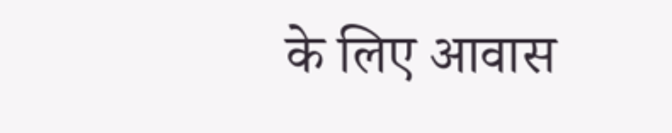के लिए आवास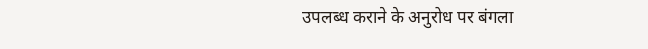उपलब्ध कराने के अनुरोध पर बंगला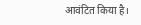आवंटित किया है।